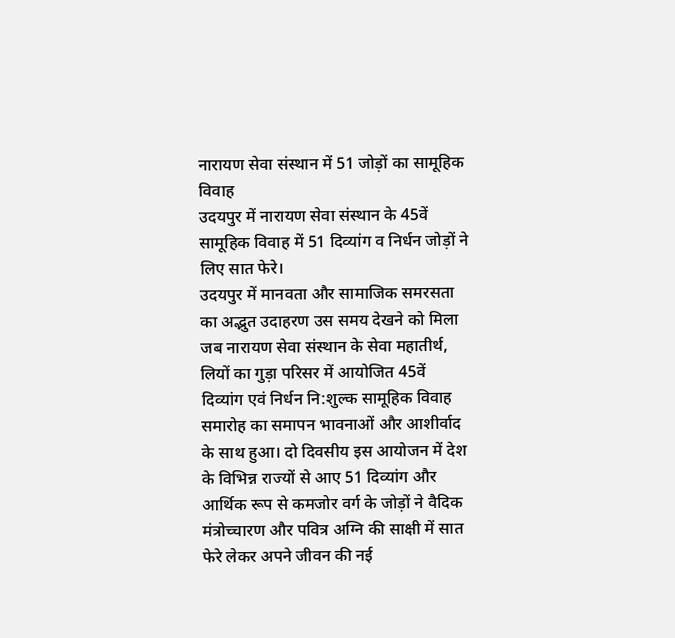नारायण सेवा संस्थान में 51 जोड़ों का सामूहिक विवाह
उदयपुर में नारायण सेवा संस्थान के 45वें सामूहिक विवाह में 51 दिव्यांग व निर्धन जोड़ों ने लिए सात फेरे।
उदयपुर में मानवता और सामाजिक समरसता का अद्भुत उदाहरण उस समय देखने को मिला जब नारायण सेवा संस्थान के सेवा महातीर्थ, लियों का गुड़ा परिसर में आयोजित 45वें दिव्यांग एवं निर्धन नि:शुल्क सामूहिक विवाह समारोह का समापन भावनाओं और आशीर्वाद के साथ हुआ। दो दिवसीय इस आयोजन में देश के विभिन्न राज्यों से आए 51 दिव्यांग और आर्थिक रूप से कमजोर वर्ग के जोड़ों ने वैदिक मंत्रोच्चारण और पवित्र अग्नि की साक्षी में सात फेरे लेकर अपने जीवन की नई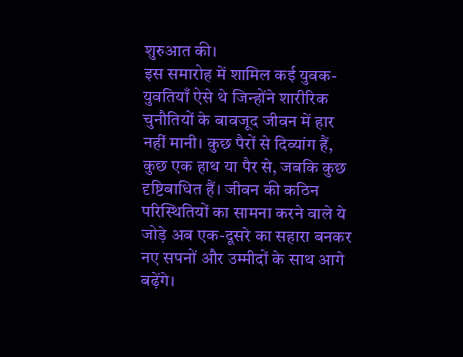शुरुआत की।
इस समारोह में शामिल कई युवक-युवतियाँ ऐसे थे जिन्होंने शारीरिक चुनौतियों के बावजूद जीवन में हार नहीं मानी। कुछ पैरों से दिव्यांग हैं, कुछ एक हाथ या पैर से, जबकि कुछ दृष्टिबाधित हैं। जीवन की कठिन परिस्थितियों का सामना करने वाले ये जोड़े अब एक-दूसरे का सहारा बनकर नए सपनों और उम्मीदों के साथ आगे बढ़ेंगे।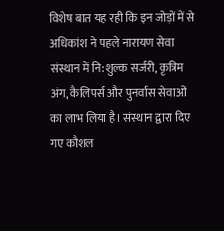विशेष बात यह रही कि इन जोड़ों में से अधिकांश ने पहले नारायण सेवा संस्थान में नि:शुल्क सर्जरी, कृत्रिम अंग, कैलिपर्स और पुनर्वास सेवाओं का लाभ लिया है। संस्थान द्वारा दिए गए कौशल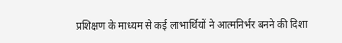प्रशिक्षण के माध्यम से कई लाभार्थियों ने आत्मनिर्भर बनने की दिशा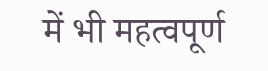में भी महत्वपूर्ण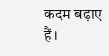कदम बढ़ाए हैं।